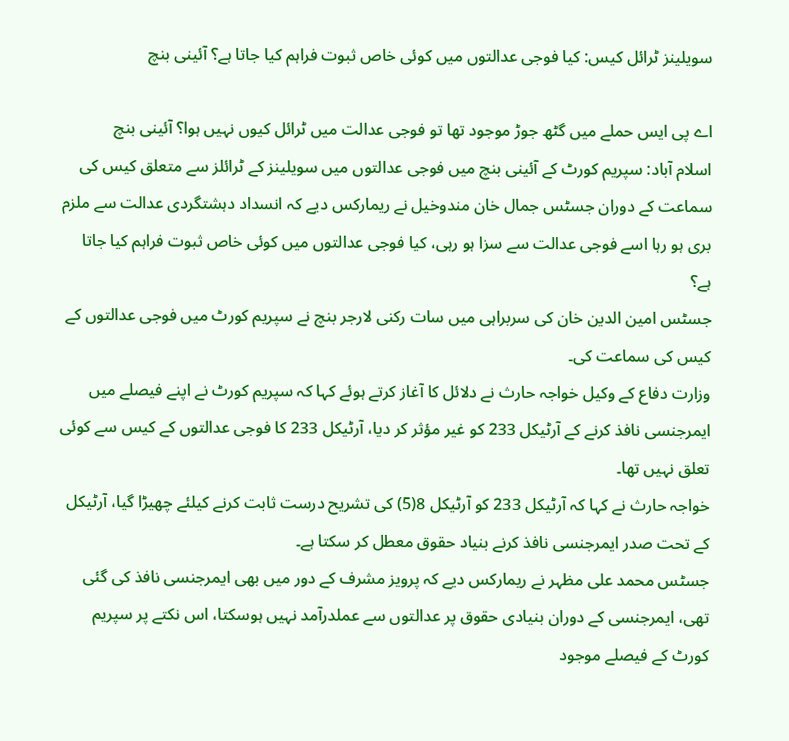سویلینز ٹرائل کیس: کیا فوجی عدالتوں میں کوئی خاص ثبوت فراہم کیا جاتا ہے؟ آئینی بنچ

اے پی ایس حملے میں گٹھ جوڑ موجود تھا تو فوجی عدالت میں ٹرائل کیوں نہیں ہوا؟ آئینی بنچ
اسلام آباد: سپریم کورٹ کے آئینی بنچ میں فوجی عدالتوں میں سویلینز کے ٹرائلز سے متعلق کیس کی سماعت کے دوران جسٹس جمال خان مندوخیل نے ریمارکس دیے کہ انسداد دہشتگردی عدالت سے ملزم بری ہو رہا اسے فوجی عدالت سے سزا ہو رہی، کیا فوجی عدالتوں میں کوئی خاص ثبوت فراہم کیا جاتا ہے؟
جسٹس امین الدین خان کی سربراہی میں سات رکنی لارجر بنچ نے سپریم کورٹ میں فوجی عدالتوں کے کیس کی سماعت کی۔
وزارت دفاع کے وکیل خواجہ حارث نے دلائل کا آغاز کرتے ہوئے کہا کہ سپریم کورٹ نے اپنے فیصلے میں ایمرجنسی نافذ کرنے کے آرٹیکل 233 کو غیر مؤثر کر دیا، آرٹیکل 233 کا فوجی عدالتوں کے کیس سے کوئی تعلق نہیں تھا۔
خواجہ حارث نے کہا کہ آرٹیکل 233 کو آرٹیکل 8(5) کی تشریح درست ثابت کرنے کیلئے چھیڑا گیا، آرٹیکل کے تحت صدر ایمرجنسی نافذ کرنے بنیاد حقوق معطل کر سکتا ہے۔
جسٹس محمد علی مظہر نے ریمارکس دیے کہ پرویز مشرف کے دور میں بھی ایمرجنسی نافذ کی گئی تھی، ایمرجنسی کے دوران بنیادی حقوق پر عدالتوں سے عملدرآمد نہیں ہوسکتا، اس نکتے پر سپریم کورٹ کے فیصلے موجود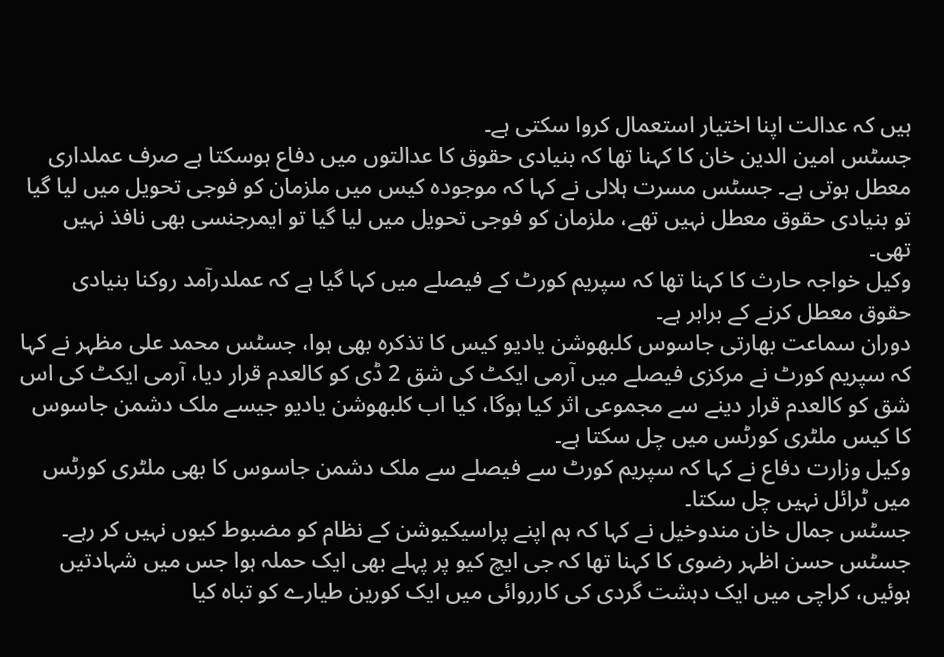ہیں کہ عدالت اپنا اختیار استعمال کروا سکتی ہے۔
جسٹس امین الدین خان کا کہنا تھا کہ بنیادی حقوق کا عدالتوں میں دفاع ہوسکتا ہے صرف عملداری معطل ہوتی ہے۔ جسٹس مسرت ہلالی نے کہا کہ موجودہ کیس میں ملزمان کو فوجی تحویل میں لیا گیا تو بنیادی حقوق معطل نہیں تھے، ملزمان کو فوجی تحویل میں لیا گیا تو ایمرجنسی بھی نافذ نہیں تھی۔
وکیل خواجہ حارث کا کہنا تھا کہ سپریم کورٹ کے فیصلے میں کہا گیا ہے کہ عملدرآمد روکنا بنیادی حقوق معطل کرنے کے برابر ہے۔
دوران سماعت بھارتی جاسوس کلبھوشن یادیو کیس کا تذکرہ بھی ہوا، جسٹس محمد علی مظہر نے کہا کہ سپریم کورٹ نے مرکزی فیصلے میں آرمی ایکٹ کی شق 2 ڈی کو کالعدم قرار دیا، آرمی ایکٹ کی اس شق کو کالعدم قرار دینے سے مجموعی اثر کیا ہوگا، کیا اب کلبھوشن یادیو جیسے ملک دشمن جاسوس کا کیس ملٹری کورٹس میں چل سکتا ہے۔
وکیل وزارت دفاع نے کہا کہ سپریم کورٹ سے فیصلے سے ملک دشمن جاسوس کا بھی ملٹری کورٹس میں ٹرائل نہیں چل سکتا۔
جسٹس جمال خان مندوخیل نے کہا کہ ہم اپنے پراسیکیوشن کے نظام کو مضبوط کیوں نہیں کر رہے۔ جسٹس حسن اظہر رضوی کا کہنا تھا کہ جی ایچ کیو پر پہلے بھی ایک حملہ ہوا جس میں شہادتیں ہوئیں، کراچی میں ایک دہشت گردی کی کارروائی میں ایک کورین طیارے کو تباہ کیا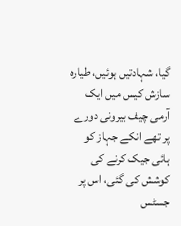گیا، شہادتیں ہوئیں، طیارہ سازش کیس میں ایک آرمی چیف بیرونی دورے پر تھے انکے جہاز کو ہائی جیک کرنے کی کوشش کی گئی، اس پر جسٹس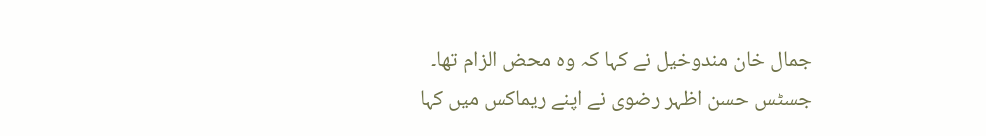جمال خان مندوخیل نے کہا کہ وہ محض الزام تھا۔
جسٹس حسن اظہر رضوی نے اپنے ریماکس میں کہا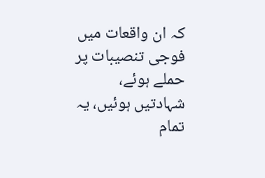کہ ان واقعات میں فوجی تنصیبات پر حملے ہوئے، شہادتیں ہوئیں، یہ تمام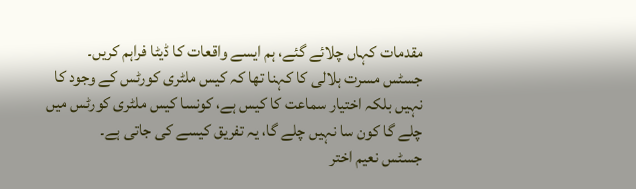مقدمات کہاں چلائے گئے، ہم ایسے واقعات کا ڈیٹا فراہم کریں۔
جسٹس مسرت ہلالی کا کہنا تھا کہ کیس ملٹری کورٹس کے وجود کا نہیں بلکہ اختیار سماعت کا کیس ہے، کونسا کیس ملٹری کورٹس میں چلے گا کون سا نہیں چلے گا، یہ تفریق کیسے کی جاتی ہے۔
جسٹس نعیم اختر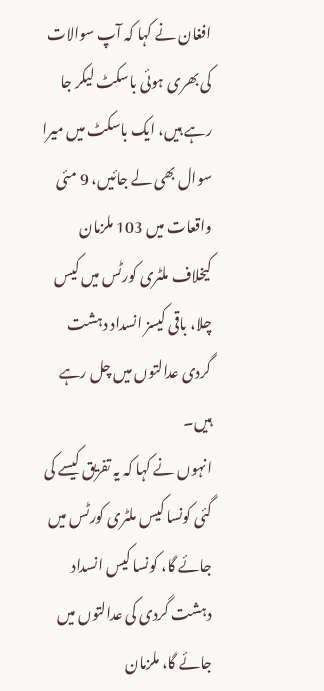افغان نے کہا کہ آپ سوالات کی بھری ہوئی باسکٹ لیکر جا رہے ہیں، ایک باسکٹ میں میرا سوال بھی لے جائیں، 9 مئی واقعات میں 103 ملزمان کیخلاف ملٹری کورٹس میں کیس چلا، باقی کیسز انسداد دہشت گردی عدالتوں میں چل رہے ہیں۔
انہوں نے کہا کہ یہ تفریق کیسے کی گئی کونسا کیس ملٹری کورٹس میں جائے گا، کونسا کیس انسداد دہشت گردی کی عدالتوں میں جائے گا، ملزمان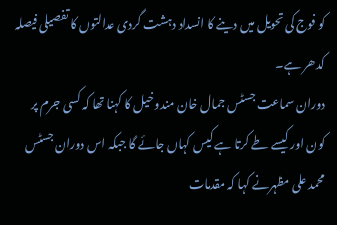کو فوج کی تحویل میں دینے کا انسداد دہشت گردی عدالتوں کا تفصیلی فیصلہ کدھر ہے۔
دوران سماعت جسٹس جمال خان مندوخیل کا کہنا تھا کہ کسی جرم پر کون اور کیسے طے کرتا ہے کیس کہاں جائے گا جبکہ اس دوران جسٹس محمد علی مظہرنے کہا کہ مقدمات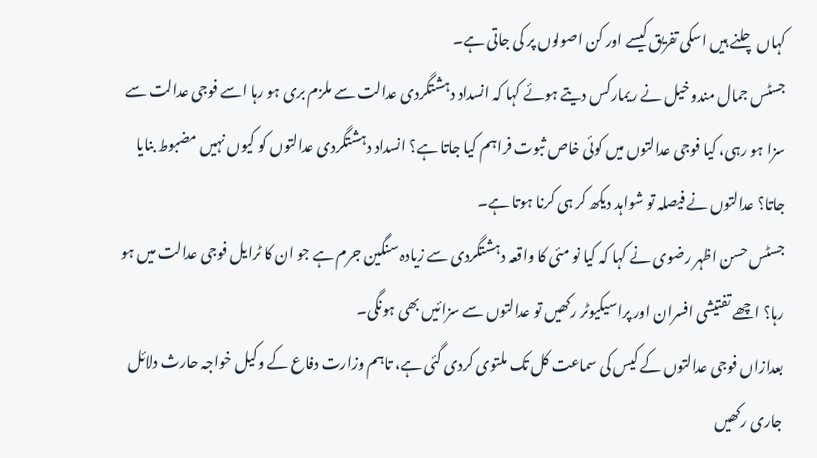کہاں چلنے ہیں اسکی تفریق کیسے اور کن اصولوں پر کی جاتی ہے۔
جسٹس جمال مندوخیل نے ریمارکس دیتے ہوئے کہا کہ انسداد دہشتگردی عدالت سے ملزم بری ہو رہا اسے فوجی عدالت سے سزا ہو رہی، کیا فوجی عدالتوں میں کوئی خاص ثبوت فراہم کیا جاتا ہے؟ انسداد دہشتگردی عدالتوں کو کیوں نہیں مضبوط بنایا جاتا؟ عدالتوں نے فیصلہ تو شواہد دیکھ کر ہی کرنا ہوتا ہے۔
جسٹس حسن اظہر رضوی نے کہا کہ کیا نو مئی کا واقعہ دہشتگردی سے زیادہ سنگین جرم ہے جو ان کا ٹرایل فوجی عدالت میں ہو رہا؟ اچھے تفتیشی افسران اور پراسیکیوٹر رکھیں تو عدالتوں سے سزائیں بھی ہونگی۔
بعدازاں فوجی عدالتوں کے کیس کی سماعت کل تک ملتوی کردی گئی ہے، تاہم وزارت دفاع کے وکیل خواجہ حارث دلائل جاری رکھیں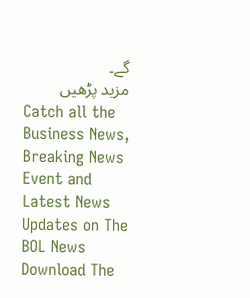گے۔
مزید پڑھیں
Catch all the Business News, Breaking News Event and Latest News Updates on The BOL News
Download The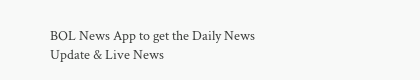BOL News App to get the Daily News Update & Live News